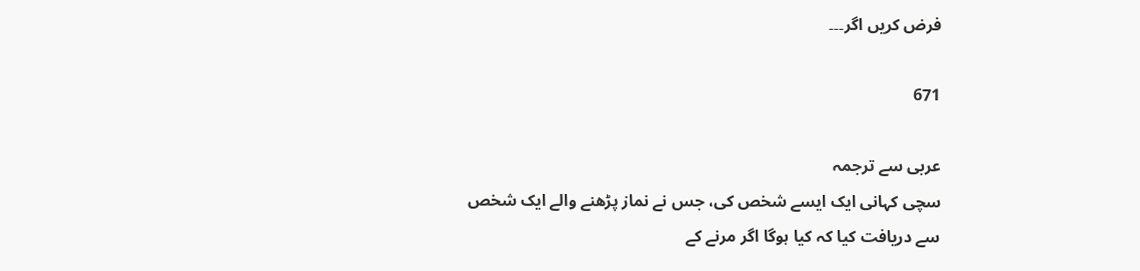فرض کریں اگر۔۔۔

671

عربی سے ترجمہ
سچی کہانی ایک ایسے شخص کی، جس نے نماز پڑھنے والے ایک شخص سے دریافت کیا کہ کیا ہوگا اگر مرنے کے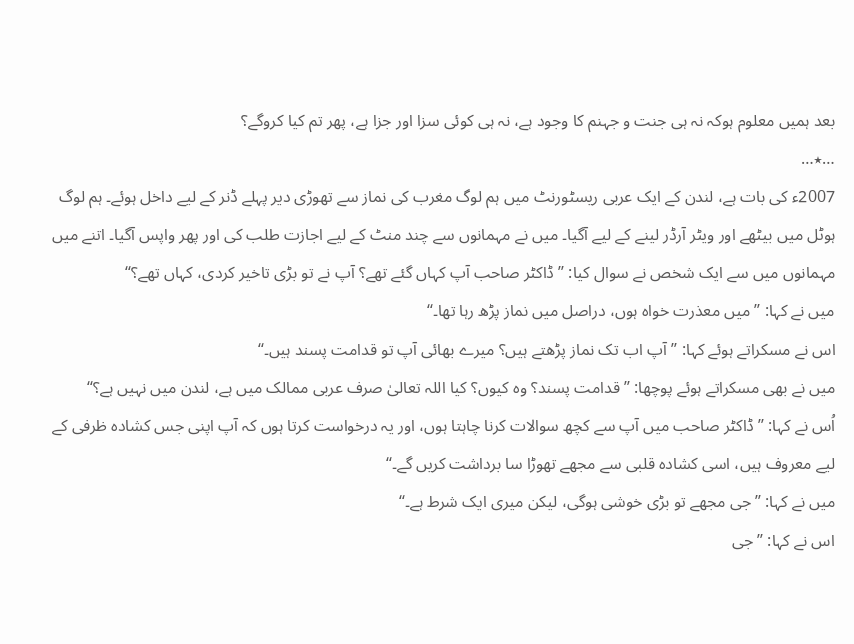بعد ہمیں معلوم ہوکہ نہ ہی جنت و جہنم کا وجود ہے، نہ ہی کوئی سزا اور جزا ہے، پھر تم کیا کروگے؟
…٭…
2007ء کی بات ہے، لندن کے ایک عربی ریسٹورنٹ میں ہم لوگ مغرب کی نماز سے تھوڑی دیر پہلے ڈنر کے لیے داخل ہوئے۔ ہم لوگ ہوٹل میں بیٹھے اور ویٹر آرڈر لینے کے لیے آگیا۔ میں نے مہمانوں سے چند منٹ کے لیے اجازت طلب کی اور پھر واپس آگیا۔ اتنے میں مہمانوں میں سے ایک شخص نے سوال کیا: ’’ڈاکٹر صاحب آپ کہاں گئے تھے؟ آپ نے تو بڑی تاخیر کردی، کہاں تھے؟‘‘
میں نے کہا: ’’میں معذرت خواہ ہوں، دراصل میں نماز پڑھ رہا تھا۔‘‘
اس نے مسکراتے ہوئے کہا: ’’آپ اب تک نماز پڑھتے ہیں؟ میرے بھائی آپ تو قدامت پسند ہیں۔‘‘
میں نے بھی مسکراتے ہوئے پوچھا: ’’قدامت پسند؟ وہ کیوں؟ کیا اللہ تعالیٰ صرف عربی ممالک میں ہے، لندن میں نہیں ہے؟‘‘
اُس نے کہا: ’’ڈاکٹر صاحب میں آپ سے کچھ سوالات کرنا چاہتا ہوں، اور یہ درخواست کرتا ہوں کہ آپ اپنی جس کشادہ ظرفی کے لیے معروف ہیں، اسی کشادہ قلبی سے مجھے تھوڑا سا برداشت کریں گے۔‘‘
میں نے کہا: ’’جی مجھے تو بڑی خوشی ہوگی، لیکن میری ایک شرط ہے۔‘‘
اس نے کہا: ’’جی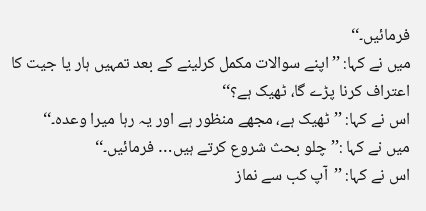فرمائیں۔‘‘
میں نے کہا: ’’اپنے سوالات مکمل کرلینے کے بعد تمہیں ہار یا جیت کا اعتراف کرنا پڑے گا، ٹھیک ہے؟‘‘
اس نے کہا: ’’ٹھیک ہے، مجھے منظور ہے اور یہ رہا میرا وعدہ۔‘‘
میں نے کہا :’’چلو بحث شروع کرتے ہیں… فرمائیں۔‘‘
اس نے کہا: ’’آپ کب سے نماز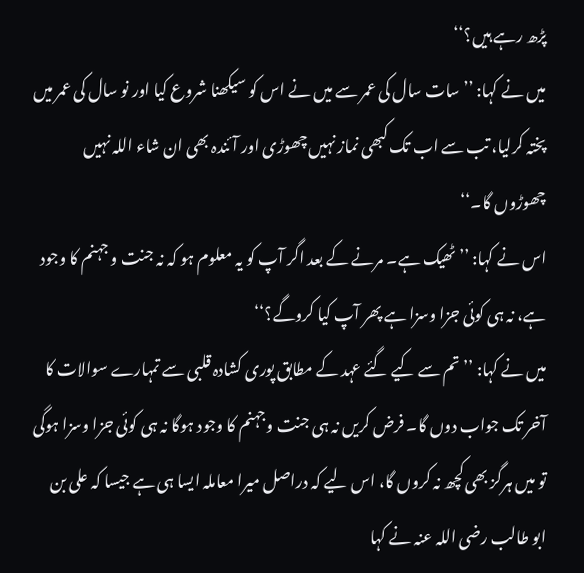پڑھ رہے ہیں؟‘‘
میں نے کہا: ’’سات سال کی عمر سے میں نے اس کو سیکھنا شروع کیا اور نو سال کی عمر میں پختہ کرلیا، تب سے اب تک کبھی نماز نہیں چھوڑی اور آئندہ بھی ان شاء اللہ نہیں چھوڑوں گا۔‘‘
اس نے کہا: ’’ٹھیک ہے۔ مرنے کے بعد اگر آپ کو یہ معلوم ہو کہ نہ جنت و جہنم کا وجود ہے، نہ ہی کوئی جزا وسزا ہے پھر آپ کیا کروگے؟‘‘
میں نے کہا: ’’تم سے کیے گئے عہد کے مطابق پوری کشادہ قلبی سے تمہارے سوالات کا آخر تک جواب دوں گا۔ فرض کریں نہ ہی جنت وجہنم کا وجود ہوگا نہ ہی کوئی جزا وسزا ہوگی تو میں ہرگز بھی کچھ نہ کروں گا، اس لیے کہ دراصل میرا معاملہ ایسا ہی ہے جیسا کہ علی بن ابو طالب رضی اللہ عنہ نے کہا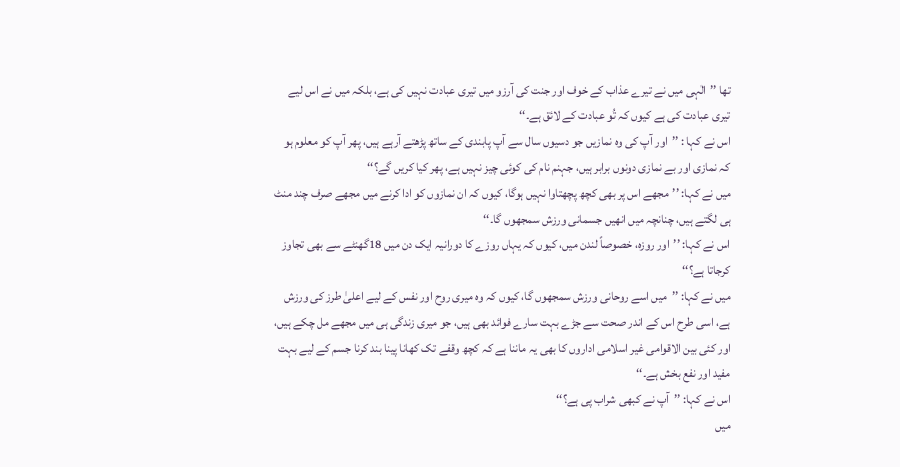تھا ’’الٰہی میں نے تیرے عذاب کے خوف اور جنت کی آرزو میں تیری عبادت نہیں کی ہے، بلکہ میں نے اس لیے تیری عبادت کی ہے کیوں کہ تُو عبادت کے لائق ہے۔‘‘
اس نے کہا : ’’اور آپ کی وہ نمازیں جو دسیوں سال سے آپ پابندی کے ساتھ پڑھتے آرہے ہیں، پھر آپ کو معلوم ہو کہ نمازی اور بے نمازی دونوں برابر ہیں، جہنم نام کی کوئی چیز نہیں ہے، پھر کیا کریں گے؟‘‘
میں نے کہا: ’’مجھے اس پر بھی کچھ پچھتاوا نہیں ہوگا، کیوں کہ ان نمازوں کو ادا کرنے میں مجھے صرف چند منٹ ہی لگتے ہیں، چنانچہ میں انھیں جسمانی ورزش سمجھوں گا۔‘‘
اس نے کہا: ’’اور روزہ، خصوصاً لندن میں، کیوں کہ یہاں روزے کا دورانیہ ایک دن میں 18گھنٹے سے بھی تجاوز کرجاتا ہے؟‘‘
میں نے کہا: ’’میں اسے روحانی ورزش سمجھوں گا، کیوں کہ وہ میری روح اور نفس کے لیے اعلیٰ طرز کی ورزش ہے، اسی طرح اس کے اندر صحت سے جڑے بہت سارے فوائد بھی ہیں، جو میری زندگی ہی میں مجھے مل چکے ہیں، اور کئی بین الاقوامی غیر اسلامی اداروں کا بھی یہ ماننا ہے کہ کچھ وقفے تک کھانا پینا بند کرنا جسم کے لیے بہت مفید اور نفع بخش ہے۔‘‘
اس نے کہا: ’’آپ نے کبھی شراب پی ہے؟‘‘
میں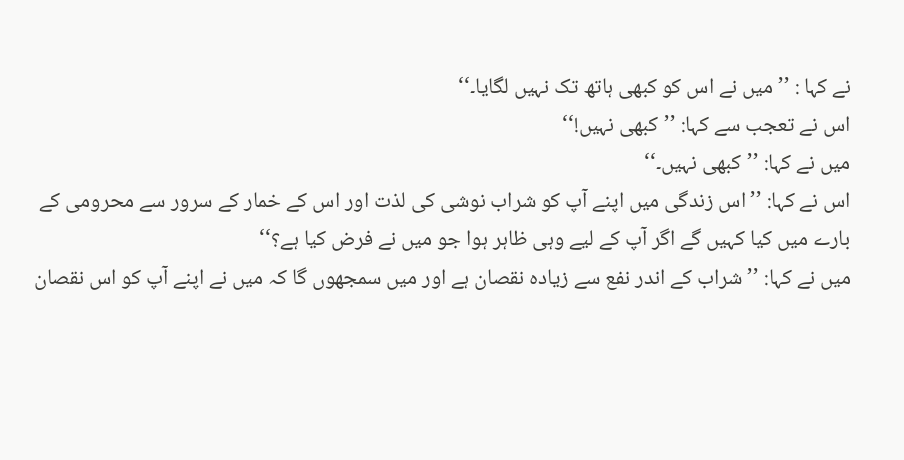نے کہا : ’’میں نے اس کو کبھی ہاتھ تک نہیں لگایا۔‘‘
اس نے تعجب سے کہا: ’’کبھی نہیں!‘‘
میں نے کہا: ’’کبھی نہیں۔‘‘
اس نے کہا: ’’اس زندگی میں اپنے آپ کو شراب نوشی کی لذت اور اس کے خمار کے سرور سے محرومی کے بارے میں کیا کہیں گے اگر آپ کے لیے وہی ظاہر ہوا جو میں نے فرض کیا ہے؟‘‘
میں نے کہا: ’’شراب کے اندر نفع سے زیادہ نقصان ہے اور میں سمجھوں گا کہ میں نے اپنے آپ کو اس نقصان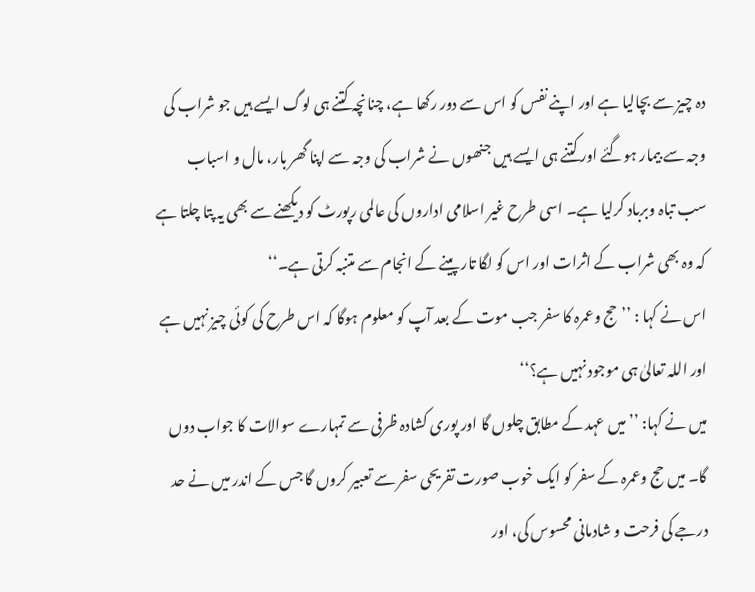دہ چیز سے بچالیا ہے اور اپنے نفس کو اس سے دور رکھا ہے، چنانچہ کتنے ہی لوگ ایسے ہیں جو شراب کی وجہ سے بیمار ہوگئے اور کتنے ہی ایسے ہیں جنھوں نے شراب کی وجہ سے اپنا گھر بار، مال و اسباب سب تباہ وبرباد کرلیا ہے۔ اسی طرح غیر اسلامی اداروں کی عالمی رپورٹ کو دیکھنے سے بھی یہ پتا چلتا ہے کہ وہ بھی شراب کے اثرات اور اس کو لگا تار پینے کے انجام سے متنبہ کرتی ہے۔‘‘
اس نے کہا : ’’حج وعمرہ کا سفر جب موت کے بعد آپ کو معلوم ہوگا کہ اس طرح کی کوئی چیز نہیں ہے اور اللہ تعالیٰ ہی موجود نہیں ہے؟‘‘
میں نے کہا: ’’میں عہد کے مطابق چلوں گا اور پوری کشادہ ظرفی سے تمہارے سوالات کا جواب دوں گا۔ میں حج وعمرہ کے سفر کو ایک خوب صورت تفریحی سفر سے تعبیر کروں گا جس کے اندر میں نے حد درجے کی فرحت و شادمانی محسوس کی، اور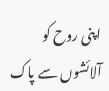اپنی روح کو آلائشوں سے پاک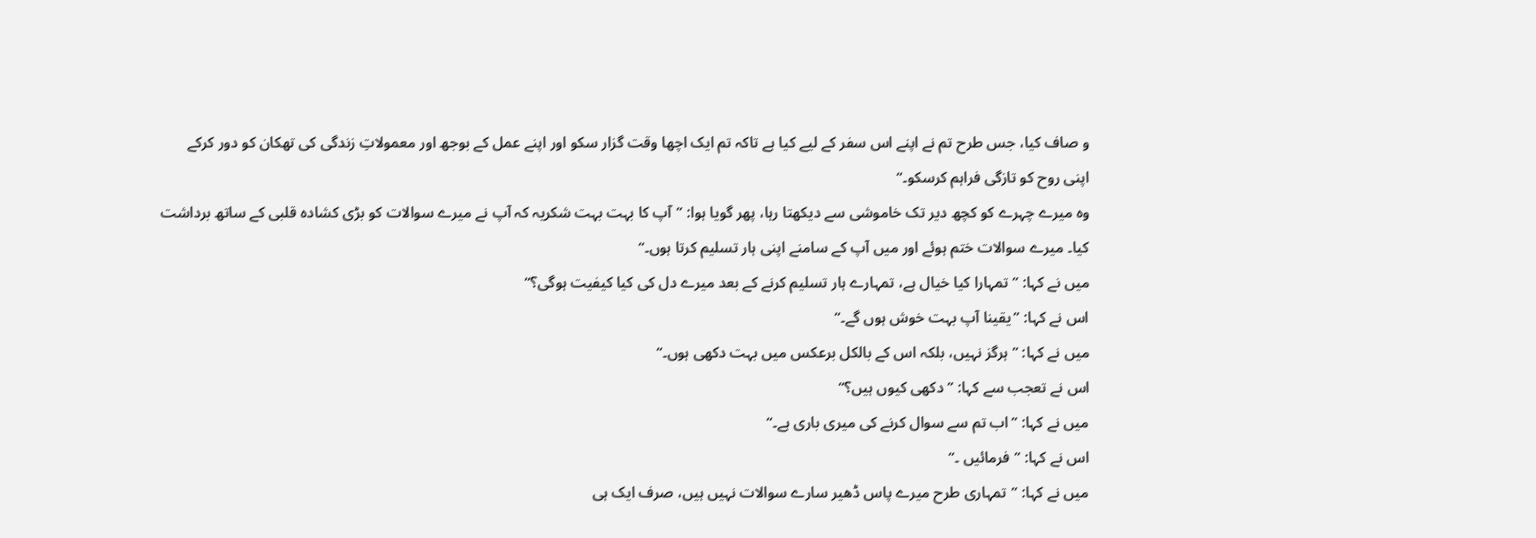و صاف کیا، جس طرح تم نے اپنے اس سفر کے لیے کیا ہے تاکہ تم ایک اچھا وقت گزار سکو اور اپنے عمل کے بوجھ اور معمولاتِ زندگی کی تھکان کو دور کرکے اپنی روح کو تازگی فراہم کرسکو۔‘‘
وہ میرے چہرے کو کچھ دیر تک خاموشی سے دیکھتا رہا، پھر گویا ہوا: ’’آپ کا بہت بہت شکریہ کہ آپ نے میرے سوالات کو بڑی کشادہ قلبی کے ساتھ برداشت کیا۔ میرے سوالات ختم ہوئے اور میں آپ کے سامنے اپنی ہار تسلیم کرتا ہوں۔‘‘
میں نے کہا: ’’تمہارا کیا خیال ہے، تمہارے ہار تسلیم کرنے کے بعد میرے دل کی کیا کیفیت ہوگی؟‘‘
اس نے کہا: ’’یقینا آپ بہت خوش ہوں گے۔‘‘
میں نے کہا: ’’ہرگز نہیں، بلکہ اس کے بالکل برعکس میں بہت دکھی ہوں۔‘‘
اس نے تعجب سے کہا: ’’دکھی کیوں ہیں؟‘‘
میں نے کہا: ’’اب تم سے سوال کرنے کی میری باری ہے۔‘‘
اس نے کہا: ’’فرمائیں ۔‘‘
میں نے کہا: ’’تمہاری طرح میرے پاس ڈھیر سارے سوالات نہیں ہیں، صرف ایک ہی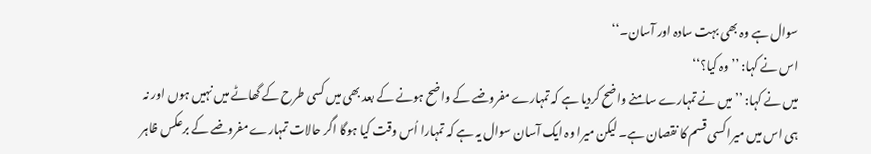سوال ہے وہ بھی بہت سادہ اور آسان۔‘‘
اس نے کہا: ’’وہ کیا؟‘‘
میں نے کہا: ’’میں نے تمہارے سامنے واضح کردیا ہے کہ تمہارے مفروضے کے واضح ہونے کے بعد بھی میں کسی طرح کے گھاٹے میں نہیں ہوں اور نہ ہی اس میں میرا کسی قسم کا نقصان ہے۔ لیکن میرا وہ ایک آسان سوال یہ ہے کہ تمہارا اُس وقت کیا ہوگا اگر حالات تمہارے مفروضے کے برعکس ظاہر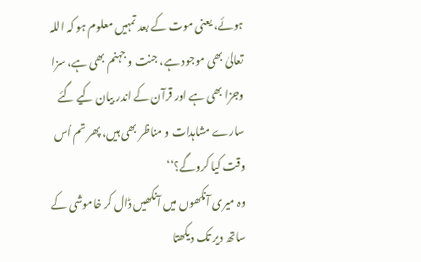ہوئے، یعنی موت کے بعد تمہیں معلوم ہو کہ اللہ تعالیٰ بھی موجود ہے، جنت و جہنم بھی ہے، سزا وجزا بھی ہے اور قرآن کے اندر بیان کیے گئے سارے مشاہدات و مناظر بھی ہیں، پھر تم اُس وقت کیا کروگے؟‘‘
وہ میری آنکھوں میں آنکھیں ڈال کر خاموشی کے ساتھ دیر تک دیکھتا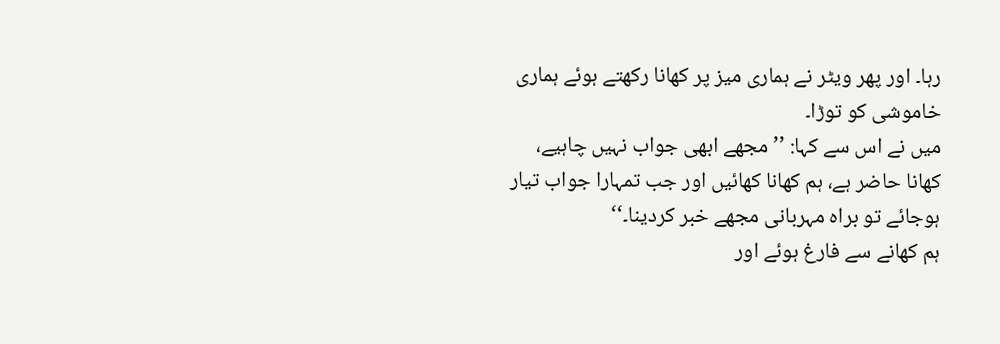رہا۔ اور پھر ویٹر نے ہماری میز پر کھانا رکھتے ہوئے ہماری خاموشی کو توڑا۔
میں نے اس سے کہا: ’’مجھے ابھی جواب نہیں چاہیے، کھانا حاضر ہے، ہم کھانا کھائیں اور جب تمہارا جواب تیار ہوجائے تو براہ مہربانی مجھے خبر کردینا۔‘‘
ہم کھانے سے فارغ ہوئے اور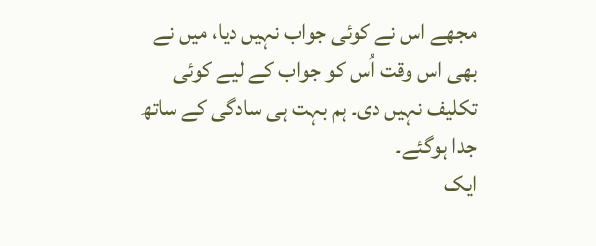مجھے اس نے کوئی جواب نہیں دیا، میں نے بھی اس وقت اُس کو جواب کے لیے کوئی تکلیف نہیں دی۔ ہم بہت ہی سادگی کے ساتھ جدا ہوگئے۔
ایک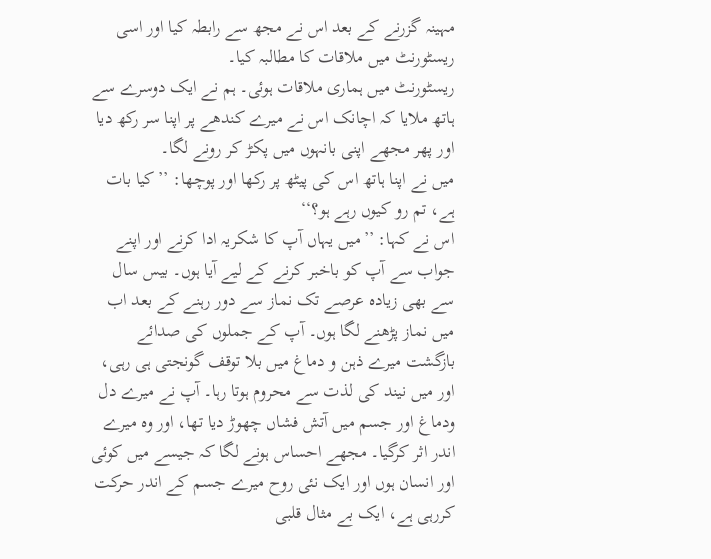مہینہ گزرنے کے بعد اس نے مجھ سے رابطہ کیا اور اسی ریسٹورنٹ میں ملاقات کا مطالبہ کیا۔
ریسٹورنٹ میں ہماری ملاقات ہوئی۔ ہم نے ایک دوسرے سے ہاتھ ملایا کہ اچانک اس نے میرے کندھے پر اپنا سر رکھ دیا اور پھر مجھے اپنی بانہوں میں پکڑ کر رونے لگا۔
میں نے اپنا ہاتھ اس کی پیٹھ پر رکھا اور پوچھا: ’’کیا بات ہے، تم رو کیوں رہے ہو؟‘‘
اس نے کہا: ’’میں یہاں آپ کا شکریہ ادا کرنے اور اپنے جواب سے آپ کو باخبر کرنے کے لیے آیا ہوں۔ بیس سال سے بھی زیادہ عرصے تک نماز سے دور رہنے کے بعد اب میں نماز پڑھنے لگا ہوں۔ آپ کے جملوں کی صدائے بازگشت میرے ذہن و دماغ میں بلا توقف گونجتی ہی رہی، اور میں نیند کی لذت سے محروم ہوتا رہا۔ آپ نے میرے دل ودماغ اور جسم میں آتش فشاں چھوڑ دیا تھا، اور وہ میرے اندر اثر کرگیا۔ مجھے احساس ہونے لگا کہ جیسے میں کوئی اور انسان ہوں اور ایک نئی روح میرے جسم کے اندر حرکت کررہی ہے، ایک بے مثال قلبی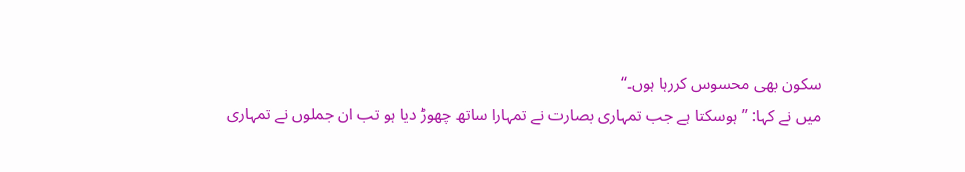سکون بھی محسوس کررہا ہوں۔‘‘
میں نے کہا: ’’ہوسکتا ہے جب تمہاری بصارت نے تمہارا ساتھ چھوڑ دیا ہو تب ان جملوں نے تمہاری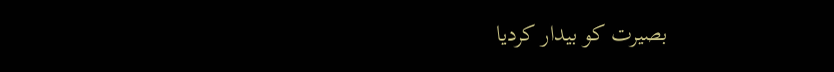بصیرت کو بیدار کردیا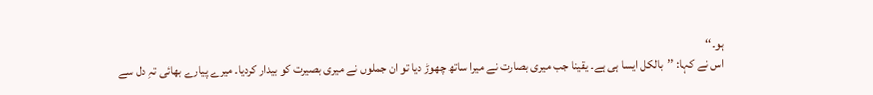ہو۔‘‘
اس نے کہا: ’’بالکل ایسا ہی ہے۔ یقینا جب میری بصارت نے میرا ساتھ چھوڑ دیا تو ان جملوں نے میری بصیرت کو بیدار کردیا۔ میرے پیارے بھائی تہِ دل سے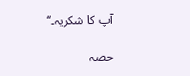آپ کا شکریہ۔‘‘

حصہ